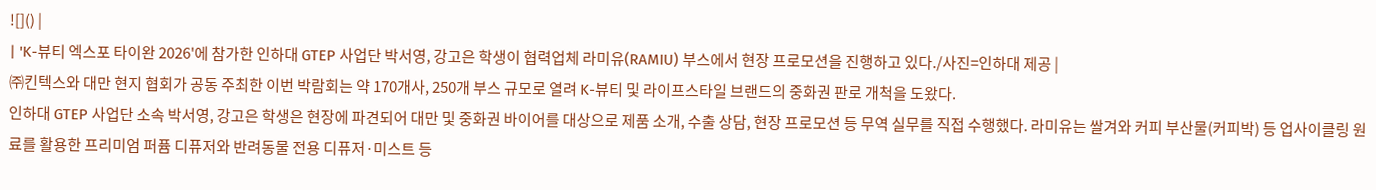![]() |
| 'K-뷰티 엑스포 타이완 2026'에 참가한 인하대 GTEP 사업단 박서영, 강고은 학생이 협력업체 라미유(RAMIU) 부스에서 현장 프로모션을 진행하고 있다./사진=인하대 제공 |
㈜킨텍스와 대만 현지 협회가 공동 주최한 이번 박람회는 약 170개사, 250개 부스 규모로 열려 K-뷰티 및 라이프스타일 브랜드의 중화권 판로 개척을 도왔다.
인하대 GTEP 사업단 소속 박서영, 강고은 학생은 현장에 파견되어 대만 및 중화권 바이어를 대상으로 제품 소개, 수출 상담, 현장 프로모션 등 무역 실무를 직접 수행했다. 라미유는 쌀겨와 커피 부산물(커피박) 등 업사이클링 원료를 활용한 프리미엄 퍼퓸 디퓨저와 반려동물 전용 디퓨저·미스트 등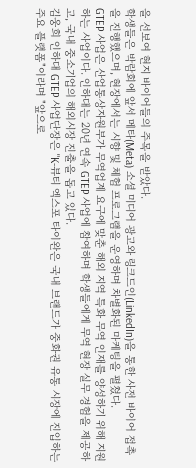을 선보여 현지 바이어들의 주목을 받았다.
학생들은 박람회에 앞서 메타(Meta) 소셜 미디어 광고와 링크드인(LinkedIn)을 통한 사전 바이어 접촉을 진행했으며, 현장에서는 시향 및 체험 프로그램을 운영하며 차별화된 마케팅을 펼쳤다.
GTEP 사업은 산업통상자원부가 무역업계 요구에 맞춘 해외 지역 특화 무역 인재를 양성하기 위해 지원하는 사업이다. 인하대는 20년 연속 GTEP 사업에 참여하며 학생들에게 무역 현장 실무 경험을 제공하고, 국내 중소기업의 해외시장 진출을 돕고 있다.
김웅희 인하대 GTEP 사업단장은 "K-뷰티 엑스포 타이완은 국내 브랜드가 중화권 유통 시장에 진입하는 주요 플랫폼"이라며 "앞으로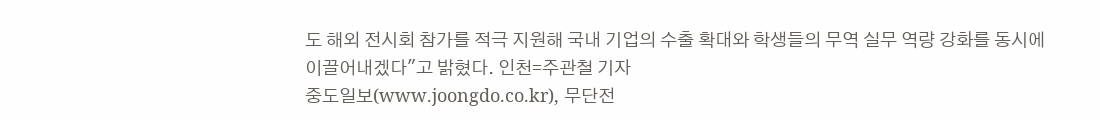도 해외 전시회 참가를 적극 지원해 국내 기업의 수출 확대와 학생들의 무역 실무 역량 강화를 동시에 이끌어내겠다"고 밝혔다. 인천=주관철 기자
중도일보(www.joongdo.co.kr), 무단전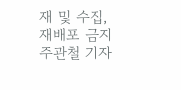재 및 수집, 재배포 금지
주관철 기자